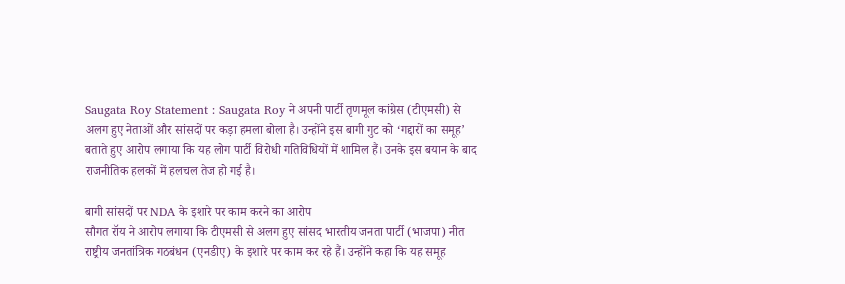Saugata Roy Statement : Saugata Roy ने अपनी पार्टी तृणमूल कांग्रेस (टीएमसी) से अलग हुए नेताओं और सांसदों पर कड़ा हमला बोला है। उन्होंने इस बागी गुट को ‘गद्दारों का समूह’ बताते हुए आरोप लगाया कि यह लोग पार्टी विरोधी गतिविधियों में शामिल हैं। उनके इस बयान के बाद राजनीतिक हलकों में हलचल तेज हो गई है।

बागी सांसदों पर NDA के इशारे पर काम करने का आरोप
सौगत रॉय ने आरोप लगाया कि टीएमसी से अलग हुए सांसद भारतीय जनता पार्टी (भाजपा) नीत राष्ट्रीय जनतांत्रिक गठबंधन (एनडीए) के इशारे पर काम कर रहे हैं। उन्होंने कहा कि यह समूह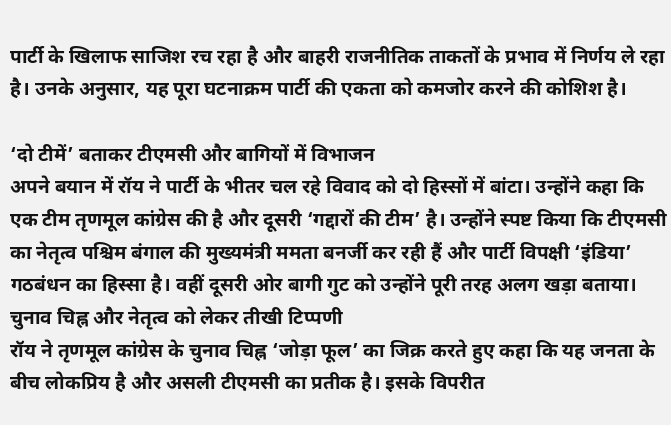पार्टी के खिलाफ साजिश रच रहा है और बाहरी राजनीतिक ताकतों के प्रभाव में निर्णय ले रहा है। उनके अनुसार, यह पूरा घटनाक्रम पार्टी की एकता को कमजोर करने की कोशिश है।

‘दो टीमें’ बताकर टीएमसी और बागियों में विभाजन
अपने बयान में रॉय ने पार्टी के भीतर चल रहे विवाद को दो हिस्सों में बांटा। उन्होंने कहा कि एक टीम तृणमूल कांग्रेस की है और दूसरी ‘गद्दारों की टीम’ है। उन्होंने स्पष्ट किया कि टीएमसी का नेतृत्व पश्चिम बंगाल की मुख्यमंत्री ममता बनर्जी कर रही हैं और पार्टी विपक्षी ‘इंडिया’ गठबंधन का हिस्सा है। वहीं दूसरी ओर बागी गुट को उन्होंने पूरी तरह अलग खड़ा बताया।
चुनाव चिह्न और नेतृत्व को लेकर तीखी टिप्पणी
रॉय ने तृणमूल कांग्रेस के चुनाव चिह्न ‘जोड़ा फूल’ का जिक्र करते हुए कहा कि यह जनता के बीच लोकप्रिय है और असली टीएमसी का प्रतीक है। इसके विपरीत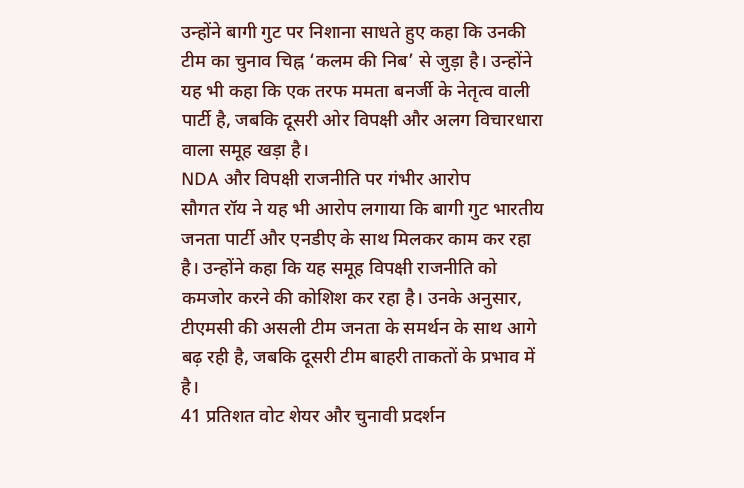उन्होंने बागी गुट पर निशाना साधते हुए कहा कि उनकी टीम का चुनाव चिह्न ‘कलम की निब’ से जुड़ा है। उन्होंने यह भी कहा कि एक तरफ ममता बनर्जी के नेतृत्व वाली पार्टी है, जबकि दूसरी ओर विपक्षी और अलग विचारधारा वाला समूह खड़ा है।
NDA और विपक्षी राजनीति पर गंभीर आरोप
सौगत रॉय ने यह भी आरोप लगाया कि बागी गुट भारतीय जनता पार्टी और एनडीए के साथ मिलकर काम कर रहा है। उन्होंने कहा कि यह समूह विपक्षी राजनीति को कमजोर करने की कोशिश कर रहा है। उनके अनुसार, टीएमसी की असली टीम जनता के समर्थन के साथ आगे बढ़ रही है, जबकि दूसरी टीम बाहरी ताकतों के प्रभाव में है।
41 प्रतिशत वोट शेयर और चुनावी प्रदर्शन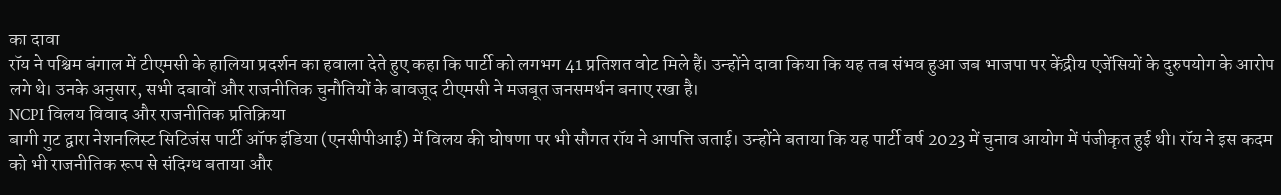का दावा
रॉय ने पश्चिम बंगाल में टीएमसी के हालिया प्रदर्शन का हवाला देते हुए कहा कि पार्टी को लगभग 41 प्रतिशत वोट मिले हैं। उन्होंने दावा किया कि यह तब संभव हुआ जब भाजपा पर केंद्रीय एजेंसियों के दुरुपयोग के आरोप लगे थे। उनके अनुसार, सभी दबावों और राजनीतिक चुनौतियों के बावजूद टीएमसी ने मजबूत जनसमर्थन बनाए रखा है।
NCPI विलय विवाद और राजनीतिक प्रतिक्रिया
बागी गुट द्वारा नेशनलिस्ट सिटिजंस पार्टी ऑफ इंडिया (एनसीपीआई) में विलय की घोषणा पर भी सौगत रॉय ने आपत्ति जताई। उन्होंने बताया कि यह पार्टी वर्ष 2023 में चुनाव आयोग में पंजीकृत हुई थी। रॉय ने इस कदम को भी राजनीतिक रूप से संदिग्ध बताया और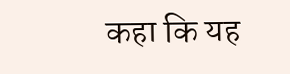कहा कि यह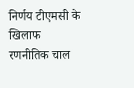निर्णय टीएमसी के खिलाफ रणनीतिक चाल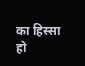का हिस्सा हो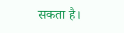सकता है।